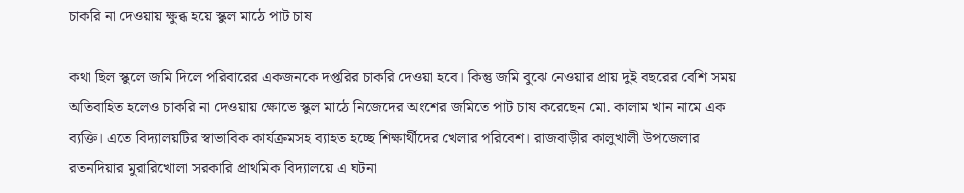চাক‌রি না দেওয়ায় ক্ষুব্ধ হয়ে স্কুল মাঠে পাট চাষ

কথা ছিল স্কুলে জ‌মি দিলে প‌রিবারের একজনকে দপ্ত‌রির চাক‌রি দেওয়া হবে। কিন্তু জ‌মি বুঝে নেওয়ার প্রায় দুই বছরের বে‌শি সময় অ‌তিবা‌হিত হলেও চাক‌রি না দেওয়ায় ক্ষোভে স্কুল মাঠে নিজেদের অং‌শের জ‌মিতে পাট চাষ করেছেন মো. কালাম খান নামে এক ব্যক্তি। এতে বিদ্যালয়‌টির ‌স্বাভা‌বিক কার্যক্রমসহ ব্যাহত হচ্ছে শিক্ষার্থীদের খেলার প‌রিবেশ। রাজবাড়ীর কালুখালী উপজেলার রতন‌দিয়ার মুরারিখোলা সরকারি প্রাথমিক বিদ্যালয়ে এ ঘটনা‌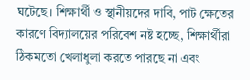ঘটেছে। শিক্ষার্থী ও স্থানীয়দের দা‌বি, পাট ক্ষেতের কারণে বিদ্যালয়ের পরিবেশ নষ্ট হচ্ছে, শিক্ষার্থীরা ঠিকমতো খেলাধুলা করতে পা‌রছে না এবং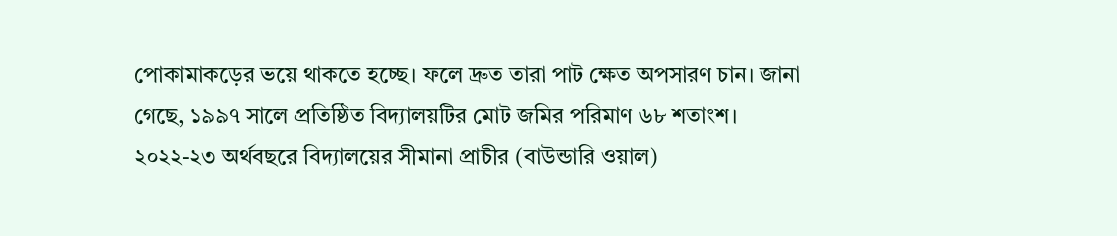পোকামাকড়ের ভয়ে থাকতে হচ্ছে। ফলে দ্রুত তারা পাট ক্ষেত অপসারণ চান। জানা গেছে, ১৯৯৭ সালে প্রতিষ্ঠিত বিদ্যালয়টির মোট জমির পরিমাণ ৬৮ শতাংশ। ২০২২-২৩ অর্থবছরে বিদ্যালয়ের সীমানা প্রাচীর (বাউন্ডারি ওয়াল)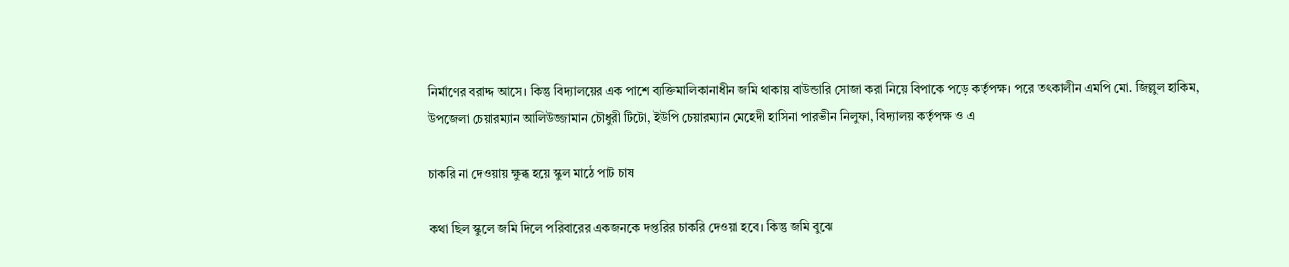নির্মাণের বরাদ্দ আসে। কিন্তু বিদ্যালয়ের এক পাশে ব্যক্তিমালিকানাধীন জমি থাকায় বাউন্ডারি সোজা করা নিয়ে বিপাকে পড়ে কর্তৃপক্ষ। পরে তৎকালীন এমপি মো. জিল্লুল হাকিম, উপজেলা চেয়ারম্যান আলিউজ্জামান চৌধুরী টিটো, ইউপি চেয়ারম্যান মেহেদী হাসিনা পারভীন নিলুফা, বিদ্যালয় কর্তৃপক্ষ ও এ

চাক‌রি না দেওয়ায় ক্ষুব্ধ হয়ে স্কুল মাঠে পাট চাষ

কথা ছিল স্কুলে জ‌মি দিলে প‌রিবারের একজনকে দপ্ত‌রির চাক‌রি দেওয়া হবে। কিন্তু জ‌মি বুঝে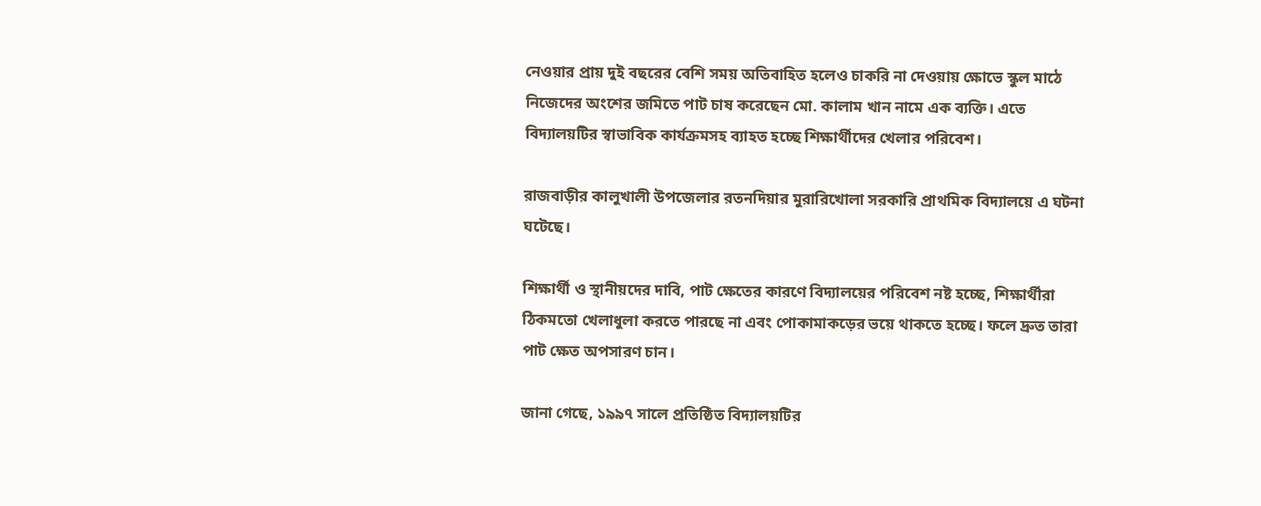নেওয়ার প্রায় দুই বছরের বে‌শি সময় অ‌তিবা‌হিত হলেও চাক‌রি না দেওয়ায় ক্ষোভে স্কুল মাঠে নিজেদের অং‌শের জ‌মিতে পাট চাষ করেছেন মো. কালাম খান নামে এক ব্যক্তি। এতে বিদ্যালয়‌টির ‌স্বাভা‌বিক কার্যক্রমসহ ব্যাহত হচ্ছে শিক্ষার্থীদের খেলার প‌রিবেশ।

রাজবাড়ীর কালুখালী উপজেলার রতন‌দিয়ার মুরারিখোলা সরকারি প্রাথমিক বিদ্যালয়ে এ ঘটনা‌ ঘটেছে।

শিক্ষার্থী ও স্থানীয়দের দা‌বি, পাট ক্ষেতের কারণে বিদ্যালয়ের পরিবেশ নষ্ট হচ্ছে, শিক্ষার্থীরা ঠিকমতো খেলাধুলা করতে পা‌রছে না এবং পোকামাকড়ের ভয়ে থাকতে হচ্ছে। ফলে দ্রুত তারা পাট ক্ষেত অপসারণ চান।

জানা গেছে, ১৯৯৭ সালে প্রতিষ্ঠিত বিদ্যালয়টির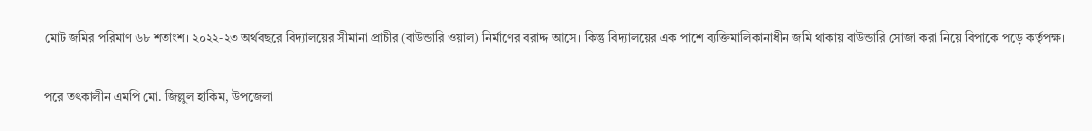মোট জমির পরিমাণ ৬৮ শতাংশ। ২০২২-২৩ অর্থবছরে বিদ্যালয়ের সীমানা প্রাচীর (বাউন্ডারি ওয়াল) নির্মাণের বরাদ্দ আসে। কিন্তু বিদ্যালয়ের এক পাশে ব্যক্তিমালিকানাধীন জমি থাকায় বাউন্ডারি সোজা করা নিয়ে বিপাকে পড়ে কর্তৃপক্ষ।

পরে তৎকালীন এমপি মো. জিল্লুল হাকিম, উপজেলা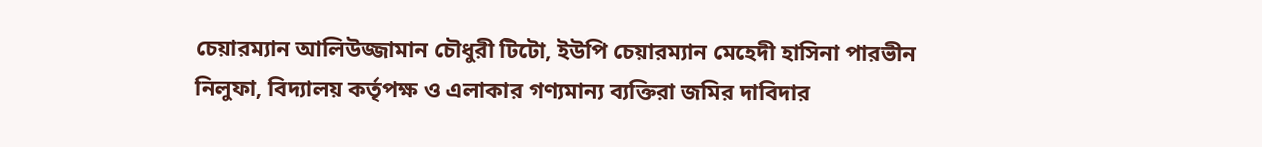চেয়ারম্যান আলিউজ্জামান চৌধুরী টিটো, ইউপি চেয়ারম্যান মেহেদী হাসিনা পারভীন নিলুফা, বিদ্যালয় কর্তৃপক্ষ ও এলাকার গণ্যমান্য ব্যক্তিরা জমির দাবিদার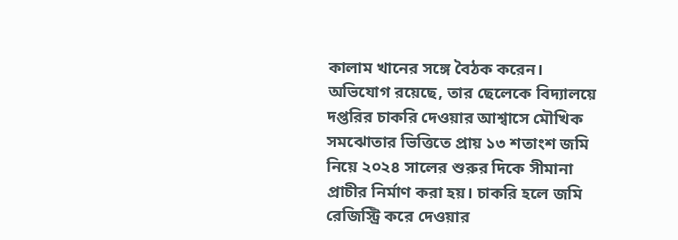কালাম খানের সঙ্গে বৈঠক করেন। অভিযোগ রয়েছে, তার ছেলেকে বিদ্যালয়ে দপ্তরির চাকরি দেওয়ার আশ্বাসে মৌখিক সমঝোতার ভিত্তিতে প্রায় ১৩ শতাংশ জমি নিয়ে ২০২৪ সালের শুরুর দিকে সীমানা প্রাচীর নির্মাণ করা হয়। চাকরি হলে জমি রেজিস্ট্রি করে দেওয়ার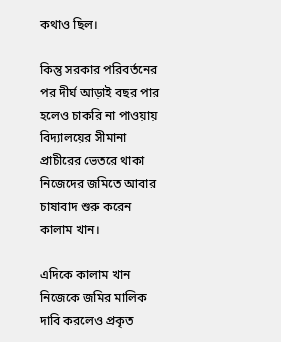কথাও ছিল।

কিন্তু সরকার পরিবর্তনের পর দীর্ঘ আড়াই বছর পার হলেও চাকরি না পাওয়ায় বিদ্যালয়ের সীমানা প্রাচীরের ভেতরে থাকা নিজেদের জমিতে আবার চাষাবাদ শুরু করেন কালাম খান।

এদিকে কালাম খান নিজেকে জমির মালিক দাবি করলেও প্রকৃত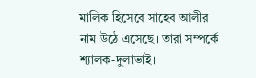মালিক হিসেবে সাহেব আলীর নাম উঠে এসেছে। তারা সম্পর্কে শ্যালক-দুলাভাই।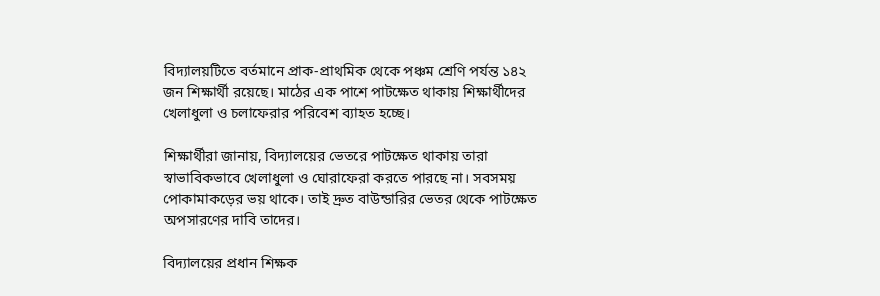বিদ্যালয়টিতে বর্তমানে প্রাক-প্রাথমিক থেকে পঞ্চম শ্রেণি পর্যন্ত ১৪২ জন শিক্ষার্থী রয়েছে। মাঠের এক পাশে পাটক্ষেত থাকায় শিক্ষার্থীদের খেলাধুলা ও চলাফেরার পরিবেশ ব্যাহত হচ্ছে।

শিক্ষার্থীরা জানায়, বিদ্যালয়ের ভেতরে পাটক্ষেত থাকায় তারা স্বাভাবিকভাবে খেলাধুলা ও ঘোরাফেরা করতে পারছে না। সবসময় পোকামাকড়ের ভয় থাকে। তাই দ্রুত বাউন্ডারির ভেতর থেকে পাটক্ষেত অপসারণের দাবি তাদের।

বিদ্যালয়ের প্রধান শিক্ষক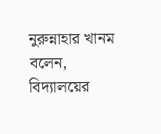নুরুন্নাহার খানম বলেন, বিদ্যালয়ের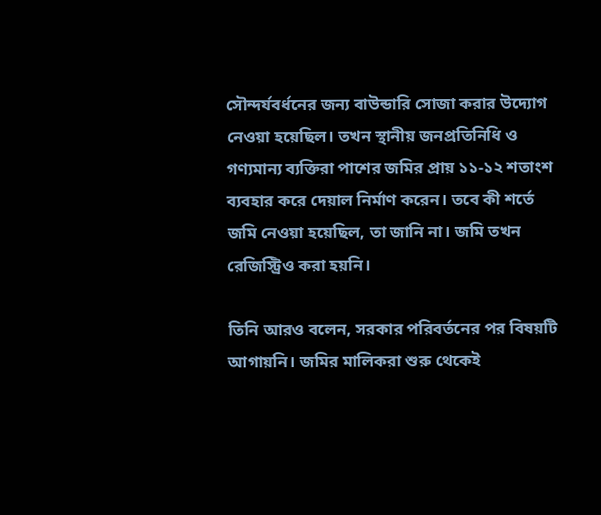সৌন্দর্যবর্ধনের জন্য বাউন্ডারি সোজা করার উদ্যোগ নেওয়া হয়েছিল। তখন স্থানীয় জনপ্রতিনিধি ও গণ্যমান্য ব্যক্তিরা পাশের জমির প্রায় ১১-১২ শতাংশ ব্যবহার করে দেয়াল নির্মাণ করেন। তবে কী শর্তে জমি নেওয়া হয়েছিল, তা জানি না। জমি তখন রেজিস্ট্রিও করা হয়নি।

তিনি আরও বলেন, সরকার পরিবর্তনের পর বিষয়টি আগায়নি। জমির মালিকরা শুরু থেকেই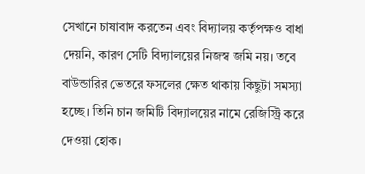সেখানে চাষাবাদ করতেন এবং বিদ্যালয় কর্তৃপক্ষও বাধা দেয়নি, কারণ সেটি বিদ্যালয়ের নিজস্ব জমি নয়। তবে বাউন্ডারির ভেতরে ফসলের ক্ষেত থাকায় কিছুটা সমস্যা হচ্ছে। তিনি চান জমিটি বিদ্যালয়ের নামে রেজিস্ট্রি করে দেওয়া হোক।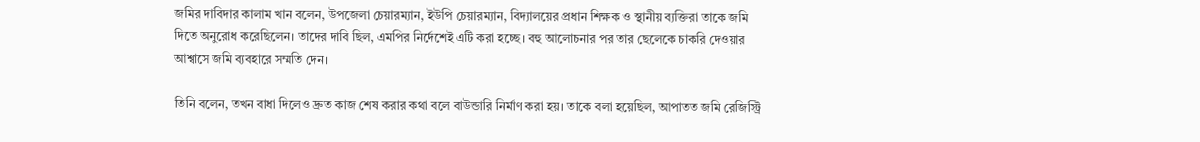জমির দাবিদার কালাম খান বলেন, উপজেলা চেয়ারম্যান, ইউপি চেয়ারম্যান, বিদ্যালয়ের প্রধান শিক্ষক ও স্থানীয় ব্যক্তিরা তাকে জমি দিতে অনুরোধ করেছিলেন। তাদের দাবি ছিল, এমপির নির্দেশেই এটি করা হচ্ছে। বহু আলোচনার পর তার ছেলেকে চাকরি দেওয়ার আশ্বাসে জমি ব্যবহারে সম্মতি দেন।

তিনি বলেন, তখন বাধা দিলেও দ্রুত কাজ শেষ করার কথা বলে বাউন্ডারি নির্মাণ করা হয়। তাকে বলা হয়েছিল, আপাতত জমি রেজিস্ট্রি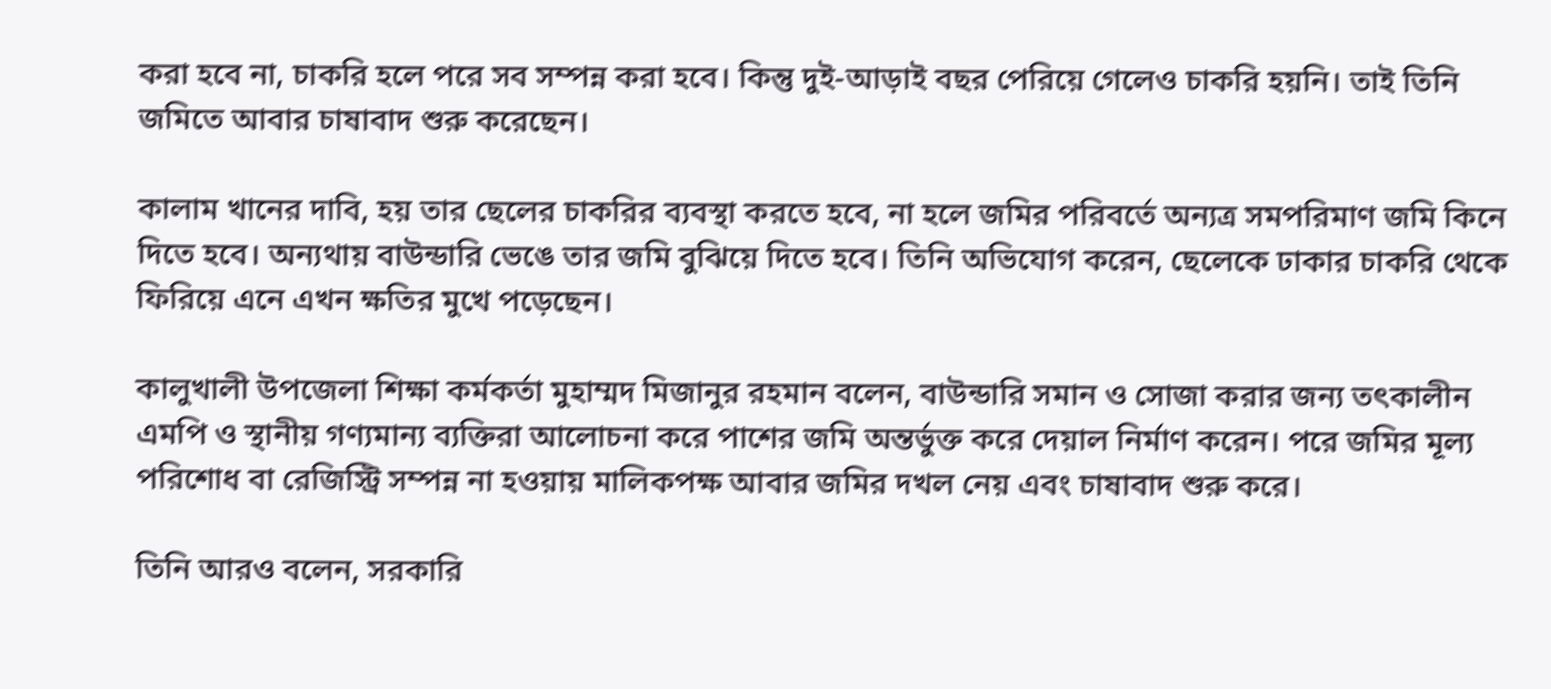করা হবে না, চাকরি হলে পরে সব সম্পন্ন করা হবে। কিন্তু দুই-আড়াই বছর পেরিয়ে গেলেও চাকরি হয়নি। তাই তিনি জমিতে আবার চাষাবাদ শুরু করেছেন।

কালাম খানের দাবি, হয় তার ছেলের চাকরির ব্যবস্থা করতে হবে, না হলে জমির পরিবর্তে অন্যত্র সমপরিমাণ জমি কিনে দিতে হবে। অন্যথায় বাউন্ডারি ভেঙে তার জমি বুঝিয়ে দিতে হবে। তিনি অভিযোগ করেন, ছেলেকে ঢাকার চাকরি থেকে ফিরিয়ে এনে এখন ক্ষতির মুখে পড়েছেন।

কালুখালী উপজেলা শিক্ষা কর্মকর্তা মুহাম্মদ মিজানুর রহমান বলেন, বাউন্ডারি সমান ও সোজা করার জন্য তৎকালীন এমপি ও স্থানীয় গণ্যমান্য ব্যক্তিরা আলোচনা করে পাশের জমি অন্তর্ভুক্ত করে দেয়াল নির্মাণ করেন। পরে জমির মূল্য পরিশোধ বা রেজিস্ট্রি সম্পন্ন না হওয়ায় মালিকপক্ষ আবার জমির দখল নেয় এবং চাষাবাদ শুরু করে।

তিনি আরও বলেন, সরকারি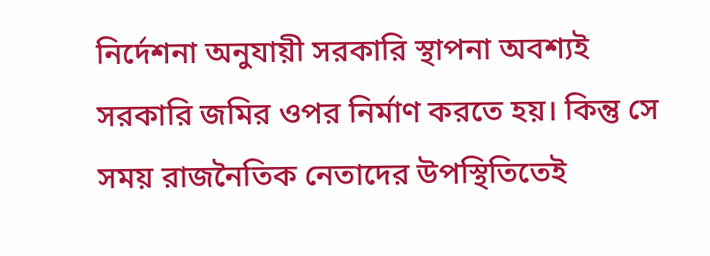নির্দেশনা অনুযায়ী সরকারি স্থাপনা অবশ্যই সরকারি জমির ওপর নির্মাণ করতে হয়। কিন্তু সে সময় রাজনৈতিক নেতাদের উপস্থিতিতেই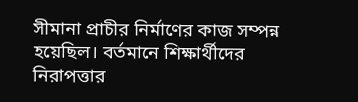সীমানা প্রাচীর নির্মাণের কাজ সম্পন্ন হয়েছিল। বর্তমানে শিক্ষার্থীদের নিরাপত্তার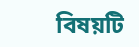বিষয়টি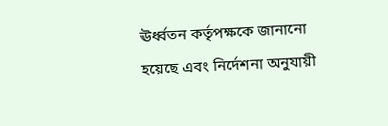ঊর্ধ্বতন কর্তৃপক্ষকে জানানো হয়েছে এবং নির্দেশনা অনুযায়ী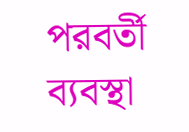পরবর্তী ব্যবস্থা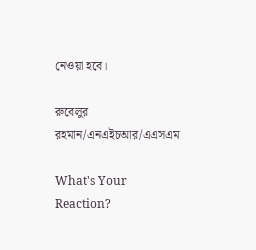নেওয়া হবে।

রুবেলুর রহমান/এনএইচআর/এএসএম

What's Your Reaction?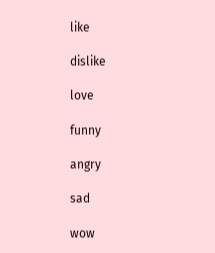like

dislike

love

funny

angry

sad

wow